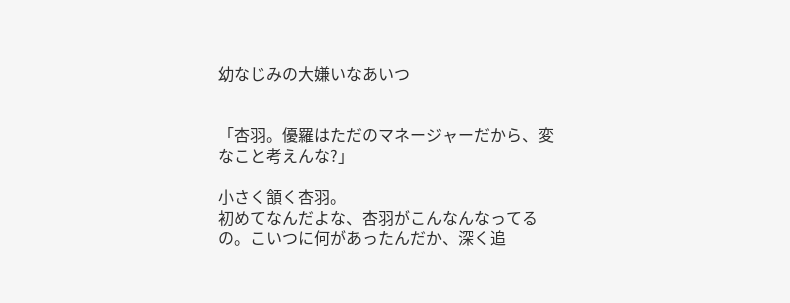幼なじみの大嫌いなあいつ


「杏羽。優羅はただのマネージャーだから、変なこと考えんな?」

小さく頷く杏羽。
初めてなんだよな、杏羽がこんなんなってるの。こいつに何があったんだか、深く追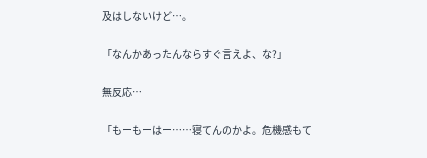及はしないけど…。

「なんかあったんならすぐ言えよ、な?」

無反応…

「もーもーはー……寝てんのかよ。危機感もて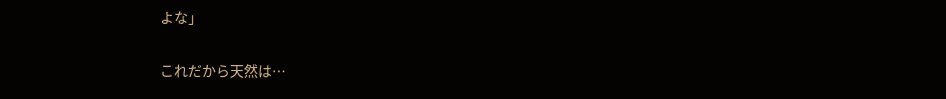よな」

これだから天然は…